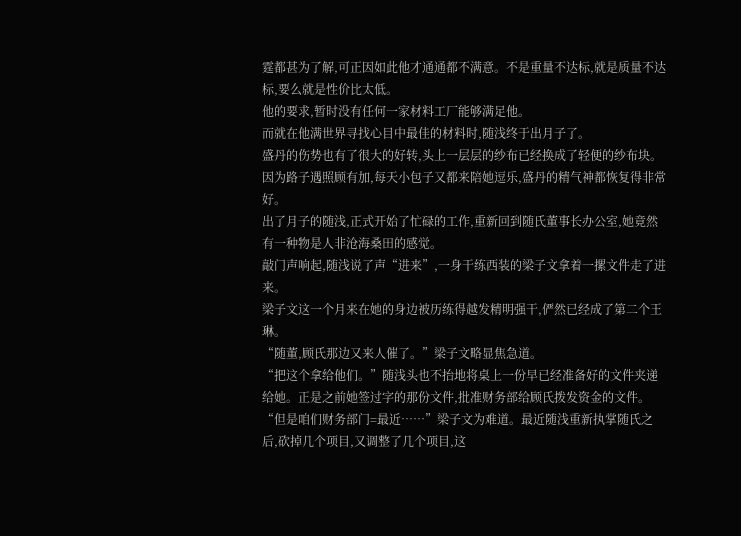霆都甚为了解,可正因如此他才通通都不满意。不是重量不达标,就是质量不达标,要么就是性价比太低。
他的要求,暂时没有任何一家材料工厂能够满足他。
而就在他满世界寻找心目中最佳的材料时,随浅终于出月子了。
盛丹的伤势也有了很大的好转,头上一层层的纱布已经换成了轻便的纱布块。因为路子遇照顾有加,每天小包子又都来陪她逗乐,盛丹的精气神都恢复得非常好。
出了月子的随浅,正式开始了忙碌的工作,重新回到随氏董事长办公室,她竟然有一种物是人非沧海桑田的感觉。
敲门声响起,随浅说了声“进来”,一身干练西装的梁子文拿着一摞文件走了进来。
梁子文这一个月来在她的身边被历练得越发精明强干,俨然已经成了第二个王琳。
“随董,顾氏那边又来人催了。”梁子文略显焦急道。
“把这个拿给他们。”随浅头也不抬地将桌上一份早已经准备好的文件夹递给她。正是之前她签过字的那份文件,批准财务部给顾氏拨发资金的文件。
“但是咱们财务部门=最近……”梁子文为难道。最近随浅重新执掌随氏之后,砍掉几个项目,又调整了几个项目,这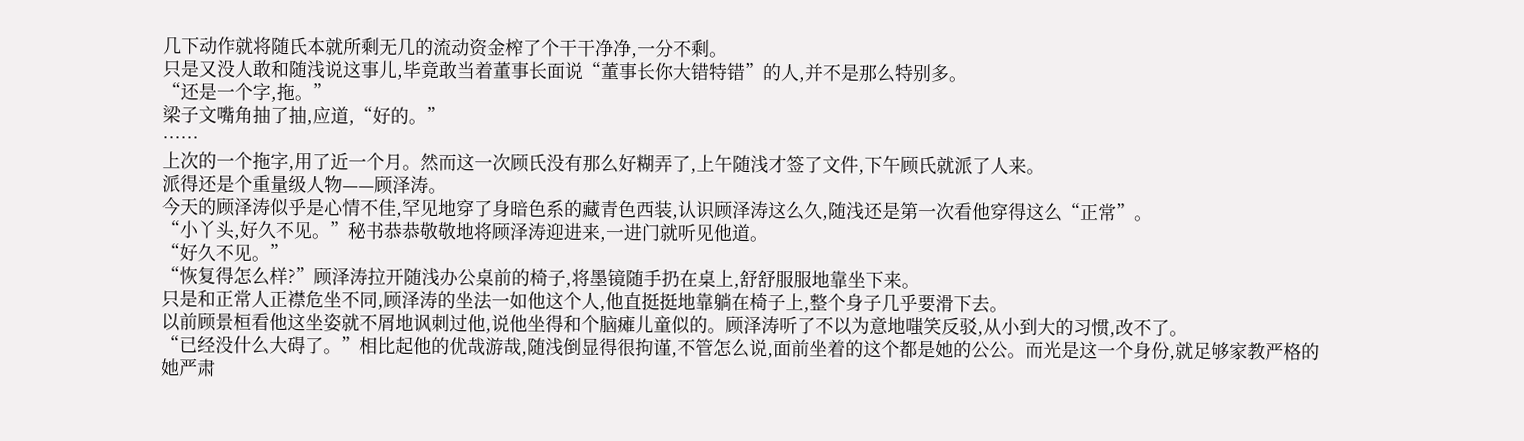几下动作就将随氏本就所剩无几的流动资金榨了个干干净净,一分不剩。
只是又没人敢和随浅说这事儿,毕竟敢当着董事长面说“董事长你大错特错”的人,并不是那么特别多。
“还是一个字,拖。”
梁子文嘴角抽了抽,应道,“好的。”
……
上次的一个拖字,用了近一个月。然而这一次顾氏没有那么好糊弄了,上午随浅才签了文件,下午顾氏就派了人来。
派得还是个重量级人物——顾泽涛。
今天的顾泽涛似乎是心情不佳,罕见地穿了身暗色系的藏青色西装,认识顾泽涛这么久,随浅还是第一次看他穿得这么“正常”。
“小丫头,好久不见。”秘书恭恭敬敬地将顾泽涛迎进来,一进门就听见他道。
“好久不见。”
“恢复得怎么样?”顾泽涛拉开随浅办公桌前的椅子,将墨镜随手扔在桌上,舒舒服服地靠坐下来。
只是和正常人正襟危坐不同,顾泽涛的坐法一如他这个人,他直挺挺地靠躺在椅子上,整个身子几乎要滑下去。
以前顾景桓看他这坐姿就不屑地讽刺过他,说他坐得和个脑瘫儿童似的。顾泽涛听了不以为意地嗤笑反驳,从小到大的习惯,改不了。
“已经没什么大碍了。”相比起他的优哉游哉,随浅倒显得很拘谨,不管怎么说,面前坐着的这个都是她的公公。而光是这一个身份,就足够家教严格的她严肃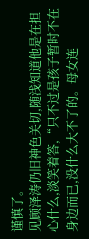谨慎了。
见顾泽涛仍旧神色关切,随浅知道他是在担心什么,淡笑着答,“只不过是孩子暂时不在身边而已,没什么大不了的。母女连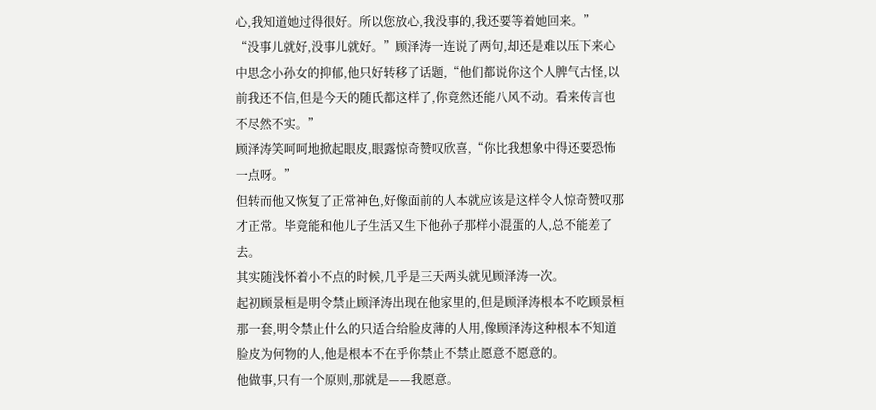心,我知道她过得很好。所以您放心,我没事的,我还要等着她回来。”
“没事儿就好,没事儿就好。”顾泽涛一连说了两句,却还是难以压下来心中思念小孙女的抑郁,他只好转移了话题,“他们都说你这个人脾气古怪,以前我还不信,但是今天的随氏都这样了,你竟然还能八风不动。看来传言也不尽然不实。”
顾泽涛笑呵呵地掀起眼皮,眼露惊奇赞叹欣喜,“你比我想象中得还要恐怖一点呀。”
但转而他又恢复了正常神色,好像面前的人本就应该是这样令人惊奇赞叹那才正常。毕竟能和他儿子生活又生下他孙子那样小混蛋的人,总不能差了去。
其实随浅怀着小不点的时候,几乎是三天两头就见顾泽涛一次。
起初顾景桓是明令禁止顾泽涛出现在他家里的,但是顾泽涛根本不吃顾景桓那一套,明令禁止什么的只适合给脸皮薄的人用,像顾泽涛这种根本不知道脸皮为何物的人,他是根本不在乎你禁止不禁止愿意不愿意的。
他做事,只有一个原则,那就是——我愿意。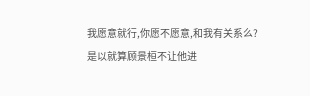我愿意就行,你愿不愿意,和我有关系么?
是以就算顾景桓不让他进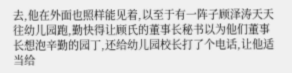去,他在外面也照样能见着,以至于有一阵子顾泽涛天天往幼儿园跑,勤快得让顾氏的董事长秘书以为他们董事长想泡辛勤的园丁,还给幼儿园校长打了个电话,让他适当给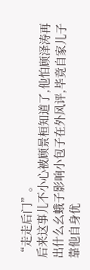“走走后门”。
后来这事儿不小心被顾景桓知道了,他怕顾泽涛再出什么幺蛾子影响小包子在外风评,毕竟自家儿子靠他自身优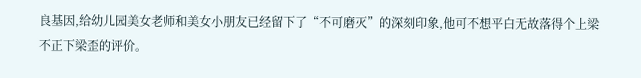良基因,给幼儿园美女老师和美女小朋友已经留下了“不可磨灭”的深刻印象,他可不想平白无故落得个上梁不正下梁歪的评价。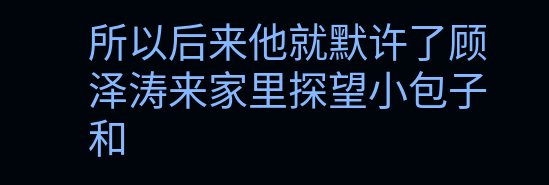所以后来他就默许了顾泽涛来家里探望小包子和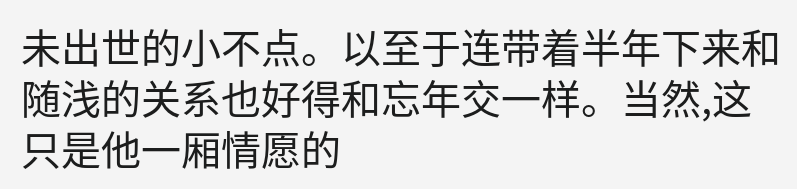未出世的小不点。以至于连带着半年下来和随浅的关系也好得和忘年交一样。当然,这只是他一厢情愿的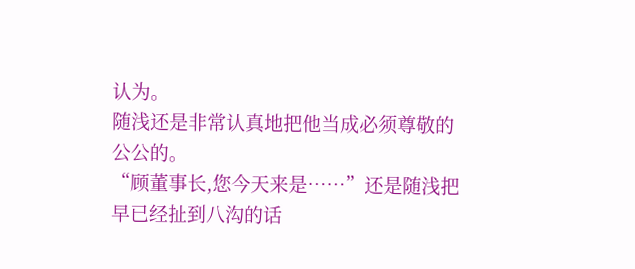认为。
随浅还是非常认真地把他当成必须尊敬的公公的。
“顾董事长,您今天来是……”还是随浅把早已经扯到八沟的话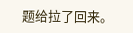题给拉了回来。